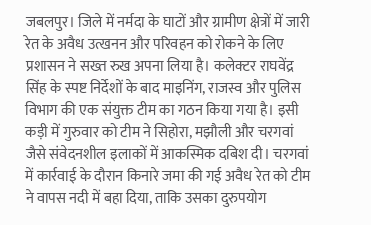जबलपुर। जिले में नर्मदा के घाटों और ग्रामीण क्षेत्रों में जारी रेत के अवैध उत्खनन और परिवहन को रोकने के लिए प्रशासन ने सख्त रुख अपना लिया है। कलेक्टर राघवेंद्र सिंह के स्पष्ट निर्देशों के बाद माइनिंग, राजस्व और पुलिस विभाग की एक संयुक्त टीम का गठन किया गया है। इसी कड़ी में गुरुवार को टीम ने सिहोरा, मझौली और चरगवां जैसे संवेदनशील इलाकों में आकस्मिक दबिश दी। चरगवां में कार्रवाई के दौरान किनारे जमा की गई अवैध रेत को टीम ने वापस नदी में बहा दिया, ताकि उसका दुरुपयोग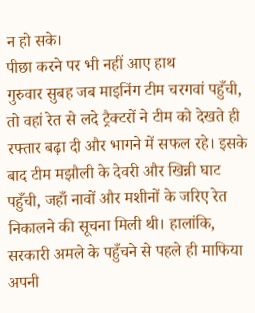न हो सके।
पीछा करने पर भी नहीं आए हाथ
गुरुवार सुबह जब माइनिंग टीम चरगवां पहुँची, तो वहां रेत से लदे ट्रैक्टरों ने टीम को देखते ही रफ्तार बढ़ा दी और भागने में सफल रहे। इसके बाद टीम मझौली के देवरी और खिन्नी घाट पहुँची, जहाँ नावों और मशीनों के जरिए रेत निकालने की सूचना मिली थी। हालांकि, सरकारी अमले के पहुँचने से पहले ही माफिया अपनी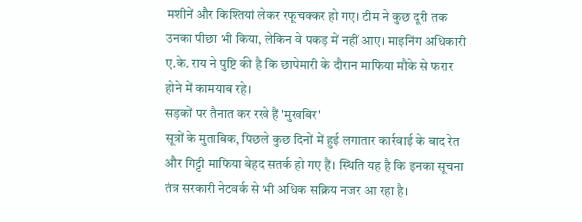मशीनें और किश्तियां लेकर रफूचक्कर हो गए। टीम ने कुछ दूरी तक उनका पीछा भी किया, लेकिन वे पकड़ में नहीं आए। माइनिंग अधिकारी ए.के. राय ने पुष्टि की है कि छापेमारी के दौरान माफिया मौके से फरार होने में कामयाब रहे।
सड़कों पर तैनात कर रखे हैं 'मुखबिर'
सूत्रों के मुताबिक, पिछले कुछ दिनों में हुई लगातार कार्रवाई के बाद रेत और गिट्टी माफिया बेहद सतर्क हो गए हैं। स्थिति यह है कि इनका सूचना तंत्र सरकारी नेटवर्क से भी अधिक सक्रिय नजर आ रहा है।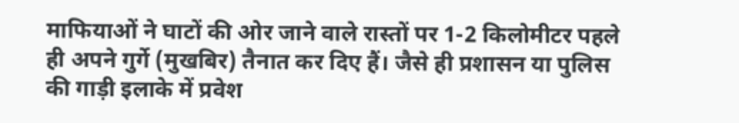माफियाओं ने घाटों की ओर जाने वाले रास्तों पर 1-2 किलोमीटर पहले ही अपने गुर्गे (मुखबिर) तैनात कर दिए हैं। जैसे ही प्रशासन या पुलिस की गाड़ी इलाके में प्रवेश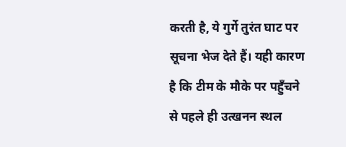करती है, ये गुर्गे तुरंत घाट पर सूचना भेज देते हैं। यही कारण है कि टीम के मौके पर पहुँचने से पहले ही उत्खनन स्थल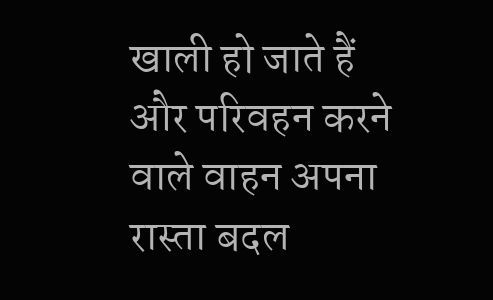खाली हो जाते हैं और परिवहन करने वाले वाहन अपना रास्ता बदल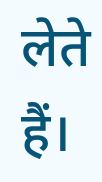लेते हैं।